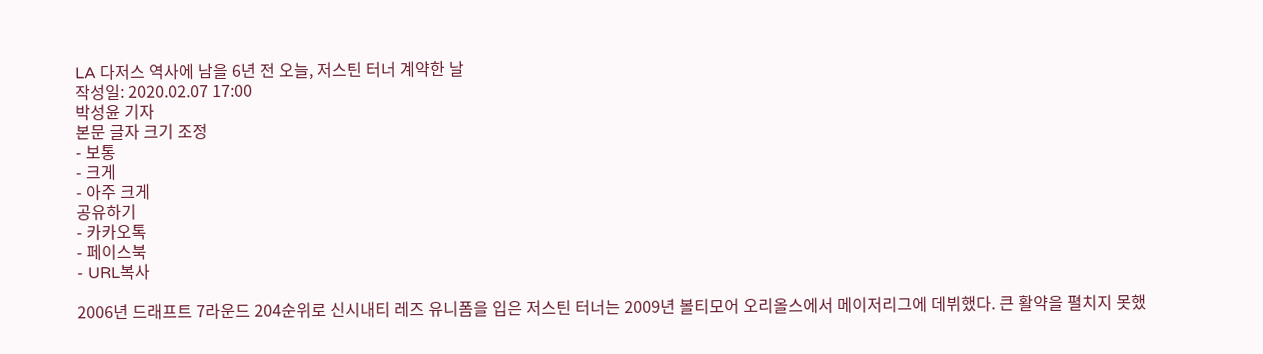LA 다저스 역사에 남을 6년 전 오늘, 저스틴 터너 계약한 날
작성일: 2020.02.07 17:00
박성윤 기자
본문 글자 크기 조정
- 보통
- 크게
- 아주 크게
공유하기
- 카카오톡
- 페이스북
- URL복사

2006년 드래프트 7라운드 204순위로 신시내티 레즈 유니폼을 입은 저스틴 터너는 2009년 볼티모어 오리올스에서 메이저리그에 데뷔했다. 큰 활약을 펼치지 못했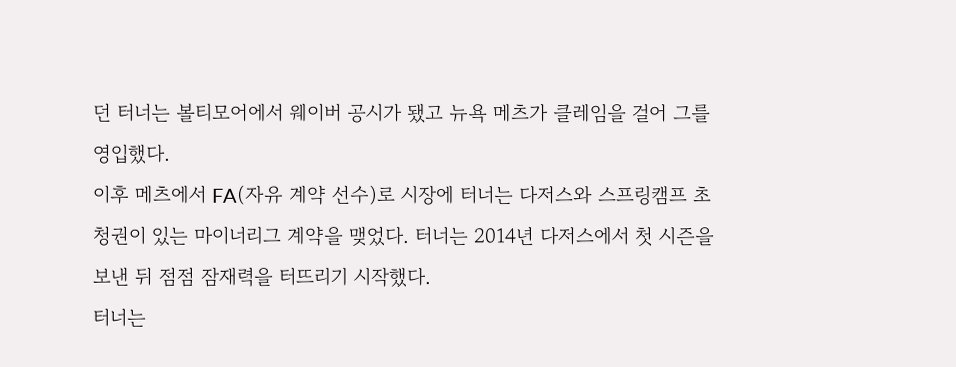던 터너는 볼티모어에서 웨이버 공시가 됐고 뉴욕 메츠가 클레임을 걸어 그를 영입했다.
이후 메츠에서 FA(자유 계약 선수)로 시장에 터너는 다저스와 스프링캠프 초청권이 있는 마이너리그 계약을 맺었다. 터너는 2014년 다저스에서 첫 시즌을 보낸 뒤 점점 잠재력을 터뜨리기 시작했다.
터너는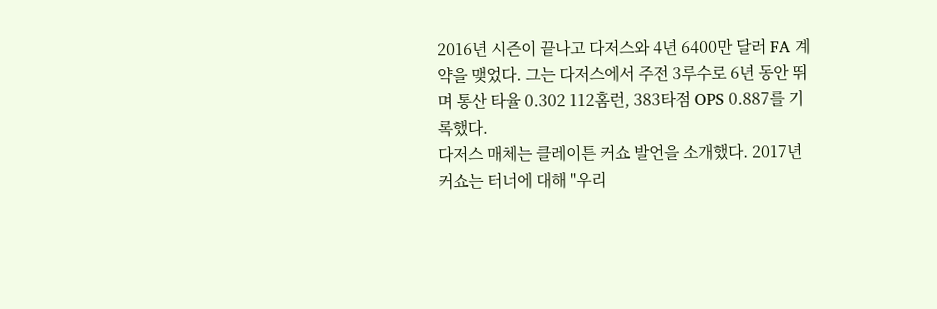2016년 시즌이 끝나고 다저스와 4년 6400만 달러 FA 계약을 맺었다. 그는 다저스에서 주전 3루수로 6년 동안 뛰며 통산 타율 0.302 112홈런, 383타점 OPS 0.887를 기록했다.
다저스 매체는 클레이튼 커쇼 발언을 소개했다. 2017년 커쇼는 터너에 대해 "우리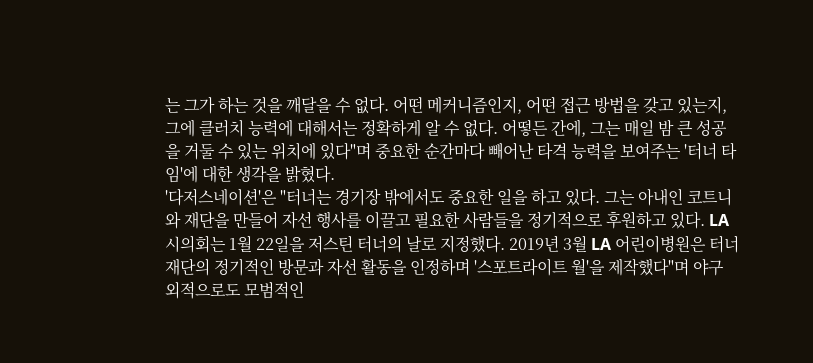는 그가 하는 것을 깨달을 수 없다. 어떤 메커니즘인지, 어떤 접근 방법을 갖고 있는지, 그에 클러치 능력에 대해서는 정확하게 알 수 없다. 어떻든 간에, 그는 매일 밤 큰 성공을 거둘 수 있는 위치에 있다"며 중요한 순간마다 빼어난 타격 능력을 보여주는 '터너 타임'에 대한 생각을 밝혔다.
'다저스네이션'은 "터너는 경기장 밖에서도 중요한 일을 하고 있다. 그는 아내인 코트니와 재단을 만들어 자선 행사를 이끌고 필요한 사람들을 정기적으로 후원하고 있다. LA 시의회는 1월 22일을 저스틴 터너의 날로 지정했다. 2019년 3월 LA 어린이병원은 터너 재단의 정기적인 방문과 자선 활동을 인정하며 '스포트라이트 월'을 제작했다"며 야구 외적으로도 모범적인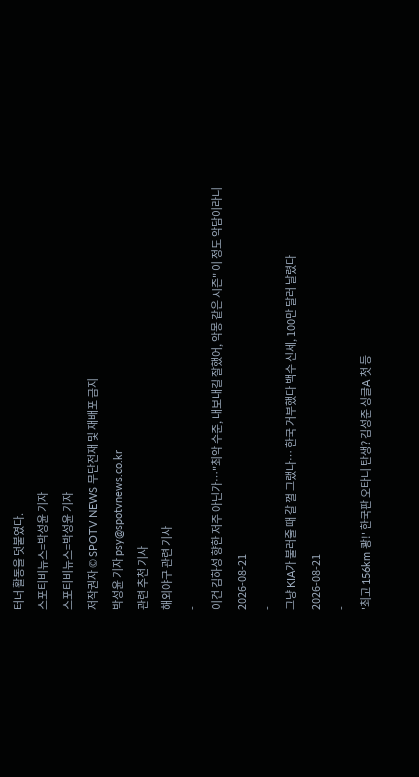터너 활동을 덧붙였다.
스포티비뉴스=박성윤 기자
스포티비뉴스=박성윤 기자
저작권자 © SPOTV NEWS 무단전재 및 재배포 금지
박성윤 기자 psy@spotvnews.co.kr
관련 추천 기사
해외야구 관련 기사
-
이건 김하성 향한 저주 아닌가…"최악 수준, 내보내길 잘했어, 악몽 같은 시즌" 이 정도 악담이라니
2026-08-21
-
그냥 KIA가 불러줄 때 갈 껄 그랬나… 한국 거부했다 백수 신세, 100만 달러 날렸다
2026-08-21
-
'최고 156km 쾅!' 한국판 오타니 탄생? 김성준 싱글A 첫 등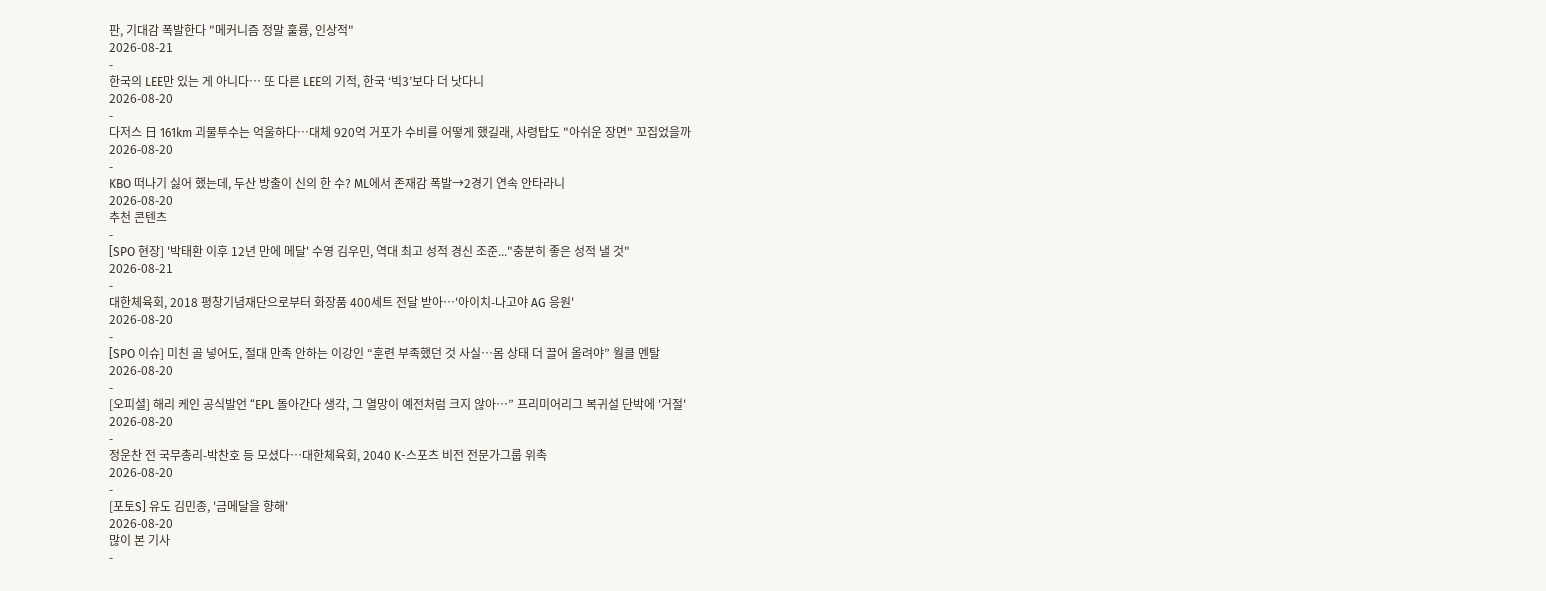판, 기대감 폭발한다 "메커니즘 정말 훌륭, 인상적"
2026-08-21
-
한국의 LEE만 있는 게 아니다… 또 다른 LEE의 기적, 한국 ‘빅3’보다 더 낫다니
2026-08-20
-
다저스 日 161km 괴물투수는 억울하다…대체 920억 거포가 수비를 어떻게 했길래, 사령탑도 "아쉬운 장면" 꼬집었을까
2026-08-20
-
KBO 떠나기 싫어 했는데, 두산 방출이 신의 한 수? ML에서 존재감 폭발→2경기 연속 안타라니
2026-08-20
추천 콘텐츠
-
[SPO 현장] '박태환 이후 12년 만에 메달' 수영 김우민, 역대 최고 성적 경신 조준..."충분히 좋은 성적 낼 것"
2026-08-21
-
대한체육회, 2018 평창기념재단으로부터 화장품 400세트 전달 받아…'아이치-나고야 AG 응원'
2026-08-20
-
[SPO 이슈] 미친 골 넣어도, 절대 만족 안하는 이강인 “훈련 부족했던 것 사실…몸 상태 더 끌어 올려야” 월클 멘탈
2026-08-20
-
[오피셜] 해리 케인 공식발언 “EPL 돌아간다 생각, 그 열망이 예전처럼 크지 않아…” 프리미어리그 복귀설 단박에 '거절'
2026-08-20
-
정운찬 전 국무총리-박찬호 등 모셨다…대한체육회, 2040 K-스포츠 비전 전문가그룹 위촉
2026-08-20
-
[포토S] 유도 김민종, '금메달을 향해'
2026-08-20
많이 본 기사
-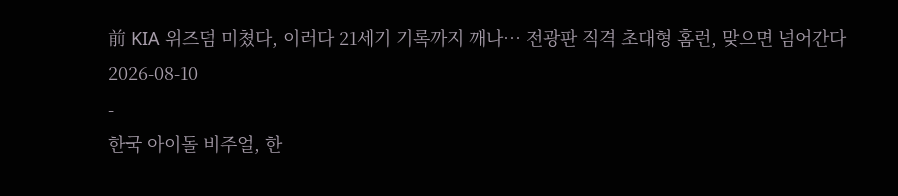前 KIA 위즈덤 미쳤다, 이러다 21세기 기록까지 깨나… 전광판 직격 초대형 홈런, 맞으면 넘어간다
2026-08-10
-
한국 아이돌 비주얼, 한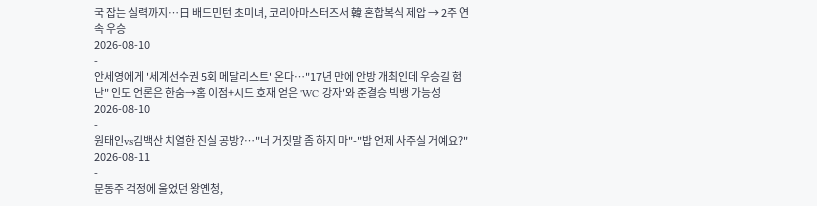국 잡는 실력까지…日 배드민턴 초미녀, 코리아마스터즈서 韓 혼합복식 제압 → 2주 연속 우승
2026-08-10
-
안세영에게 '세계선수권 5회 메달리스트' 온다…"17년 만에 안방 개최인데 우승길 험난" 인도 언론은 한숨→홈 이점+시드 호재 얻은 'WC 강자'와 준결승 빅뱅 가능성
2026-08-10
-
원태인vs김백산 치열한 진실 공방?…"너 거짓말 좀 하지 마"-"밥 언제 사주실 거예요?"
2026-08-11
-
문동주 걱정에 울었던 왕옌청,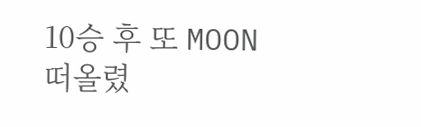10승 후 또 MOON 떠올렸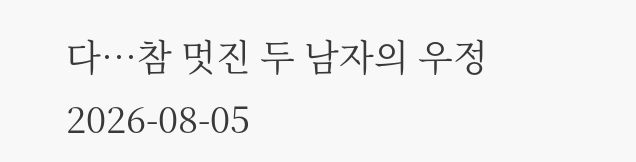다…참 멋진 두 남자의 우정
2026-08-05